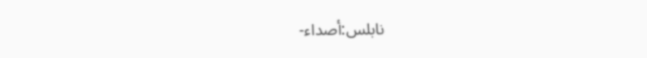نابلس:أصداء-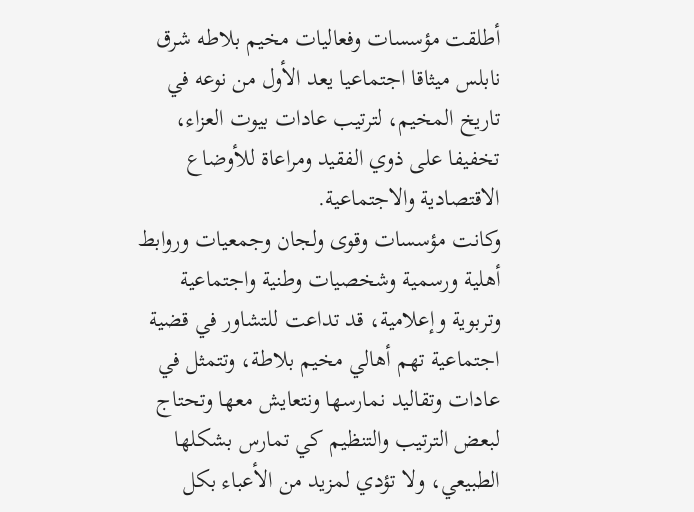أطلقت مؤسسات وفعاليات مخيم بلاطه شرق نابلس ميثاقا اجتماعيا يعد الأول من نوعه في تاريخ المخيم، لترتيب عادات بيوت العزاء، تخفيفا على ذوي الفقيد ومراعاة للأوضاع الاقتصادية والاجتماعية.
وكانت مؤسسات وقوى ولجان وجمعيات وروابط أهلية ورسمية وشخصيات وطنية واجتماعية وتربوية وإعلامية، قد تداعت للتشاور في قضية اجتماعية تهم أهالي مخيم بلاطة، وتتمثل في عادات وتقاليد نمارسها ونتعايش معها وتحتاج لبعض الترتيب والتنظيم كي تمارس بشكلها الطبيعي، ولا تؤدي لمزيد من الأعباء بكل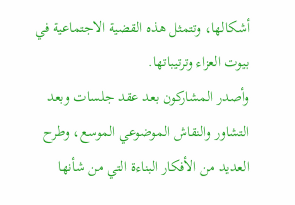أشكالها، وتتمثل هذه القضية الاجتماعية في بيوت العزاء وترتيباتها.
وأصدر المشاركون بعد عقد جلسات وبعد التشاور والنقاش الموضوعي الموسع، وطرح العديد من الأفكار البناءة التي من شأنها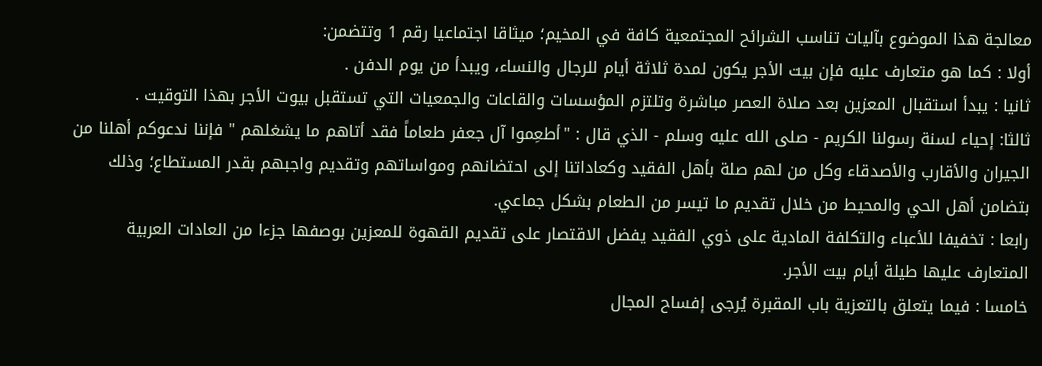معالجة هذا الموضوع بآليات تناسب الشرائح المجتمعية كافة في المخيم؛ ميثاقا اجتماعيا رقم 1 وتتضمن:
أولا : كما هو متعارف عليه فإن بيت الأجر يكون لمدة ثلاثة أيام للرجال والنساء، ويبدأ من يوم الدفن .
ثانيا : يبدأ استقبال المعزين بعد صلاة العصر مباشرة وتلتزم المؤسسات والقاعات والجمعيات التي تستقبل بيوت الأجر بهذا التوقيت .
ثالثا: إحياء لسنة رسولنا الكريم - صلى الله عليه وسلم - الذي قال : "أطعِموا آل جعفر طعاماً فقد أتاهم ما يشغلهم " فإننا ندعوكم أهلنا من الجيران والأقارب والأصدقاء وكل من لهم صلة بأهل الفقيد وكعاداتنا إلى احتضانهم ومواساتهم وتقديم واجبهم بقدر المستطاع؛ وذلك بتضامن أهل الحي والمحيط من خلال تقديم ما تيسر من الطعام بشكل جماعي.
رابعا : تخفيفا للأعباء والتكلفة المادية على ذوي الفقيد يفضل الاقتصار على تقديم القهوة للمعزين بوصفها جزءا من العادات العربية المتعارف عليها طيلة أيام بيت الأجر.
خامسا : فيما يتعلق بالتعزية باب المقبرة يُرجى إفساح المجال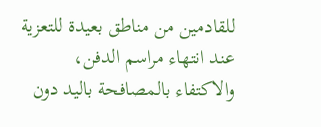للقادمين من مناطق بعيدة للتعزية عند انتهاء مراسم الدفن، والاكتفاء بالمصافحة باليد دون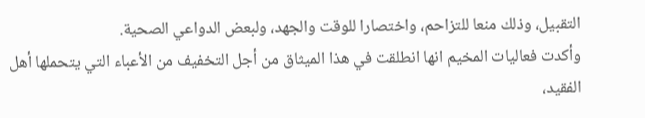التقبيل، وذلك منعا للتزاحم، واختصارا للوقت والجهد، ولبعض الدواعي الصحية.
وأكدت فعاليات المخيم انها انطلقت في هذا الميثاق من أجل التخفيف من الأعباء التي يتحملها أهل الفقيد،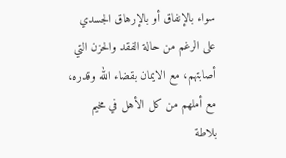سواء بالإنفاق أو بالإرهاق الجسدي على الرغم من حالة الفقد والحزن التي أصابتهم، مع الايمان بقضاء الله وقدره، مع أملهم من كل الأهل في مخيم بلاطة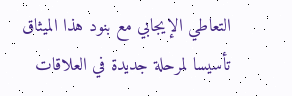التعاطي الإيجابي مع بنود هذا الميثاق تأسيسا لمرحلة جديدة في العلاقات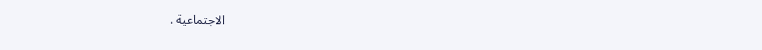الاجتماعية .